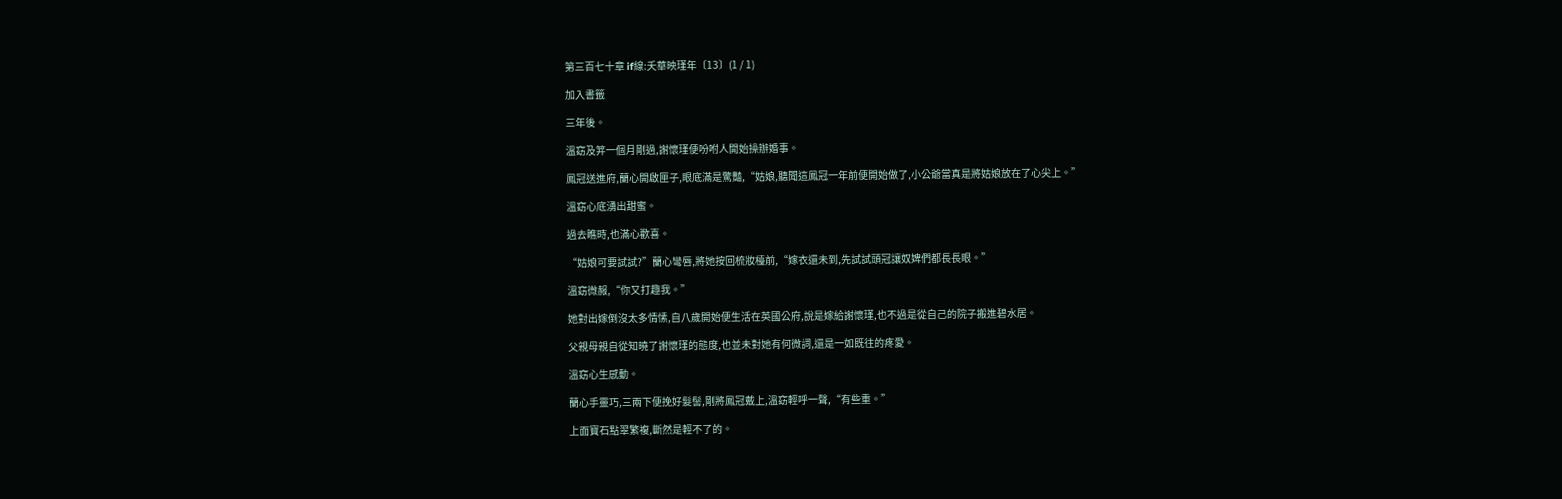第三百七十章 if線:夭華映瑾年〔13〕(1 / 1)

加入書籤

三年後。

溫窈及笄一個月剛過,謝懷瑾便吩咐人開始操辦婚事。

鳳冠送進府,蘭心開啟匣子,眼底滿是驚豔,“姑娘,聽聞這鳳冠一年前便開始做了,小公爺當真是將姑娘放在了心尖上。”

溫窈心底湧出甜蜜。

過去瞧時,也滿心歡喜。

“姑娘可要試試?”蘭心彎唇,將她按回梳妝檯前,“嫁衣還未到,先試試頭冠讓奴婢們都長長眼。”

溫窈微赧,“你又打趣我。”

她對出嫁倒沒太多情愫,自八歲開始便生活在英國公府,說是嫁給謝懷瑾,也不過是從自己的院子搬進碧水居。

父親母親自從知曉了謝懷瑾的態度,也並未對她有何微詞,還是一如既往的疼愛。

溫窈心生感動。

蘭心手靈巧,三兩下便挽好髮髻,剛將鳳冠戴上,溫窈輕呼一聲,“有些重。”

上面寶石點翠繁複,斷然是輕不了的。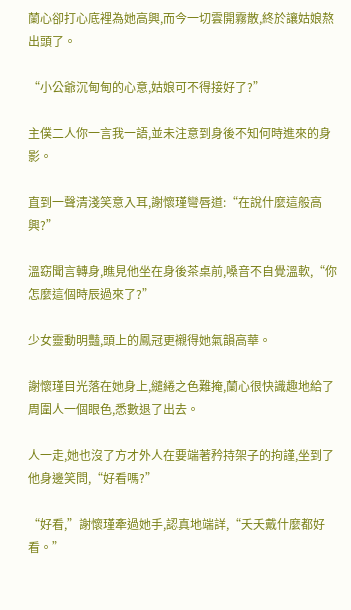蘭心卻打心底裡為她高興,而今一切雲開霧散,終於讓姑娘熬出頭了。

“小公爺沉甸甸的心意,姑娘可不得接好了?”

主僕二人你一言我一語,並未注意到身後不知何時進來的身影。

直到一聲清淺笑意入耳,謝懷瑾彎唇道:“在說什麼這般高興?”

溫窈聞言轉身,瞧見他坐在身後茶桌前,嗓音不自覺溫軟,“你怎麼這個時辰過來了?”

少女靈動明豔,頭上的鳳冠更襯得她氣韻高華。

謝懷瑾目光落在她身上,繾綣之色難掩,蘭心很快識趣地給了周圍人一個眼色,悉數退了出去。

人一走,她也沒了方才外人在要端著矜持架子的拘謹,坐到了他身邊笑問,“好看嗎?”

“好看,”謝懷瑾牽過她手,認真地端詳,“夭夭戴什麼都好看。”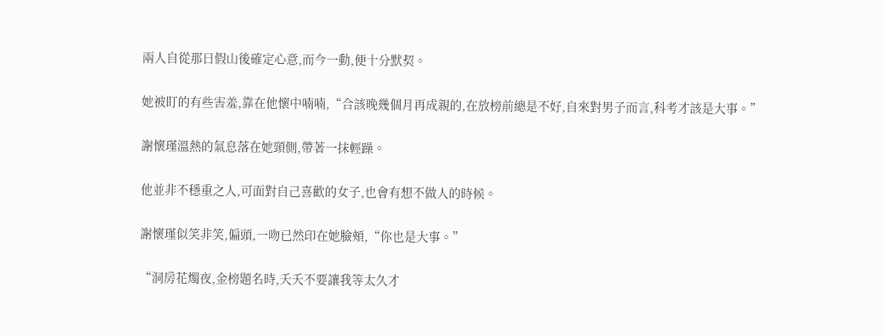兩人自從那日假山後確定心意,而今一動,便十分默契。

她被盯的有些害羞,靠在他懷中喃喃,“合該晚幾個月再成親的,在放榜前總是不好,自來對男子而言,科考才該是大事。”

謝懷瑾溫熱的氣息落在她頸側,帶著一抹輕躁。

他並非不穩重之人,可面對自己喜歡的女子,也會有想不做人的時候。

謝懷瑾似笑非笑,偏頭,一吻已然印在她臉頰,“你也是大事。”

“洞房花燭夜,金榜題名時,夭夭不要讓我等太久才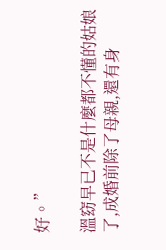好。”

溫窈早已不是什麼都不懂的姑娘了,成婚前除了母親,還有身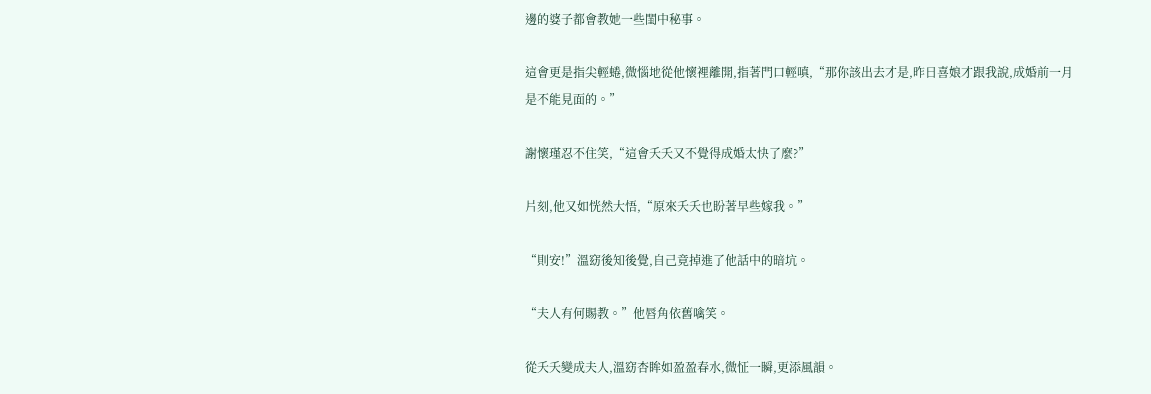邊的婆子都會教她一些閨中秘事。

這會更是指尖輕蜷,微惱地從他懷裡離開,指著門口輕嗔,“那你該出去才是,昨日喜娘才跟我說,成婚前一月是不能見面的。”

謝懷瑾忍不住笑,“這會夭夭又不覺得成婚太快了麼?”

片刻,他又如恍然大悟,“原來夭夭也盼著早些嫁我。”

“則安!”溫窈後知後覺,自己竟掉進了他話中的暗坑。

“夫人有何賜教。”他唇角依舊噙笑。

從夭夭變成夫人,溫窈杏眸如盈盈春水,微怔一瞬,更添風韻。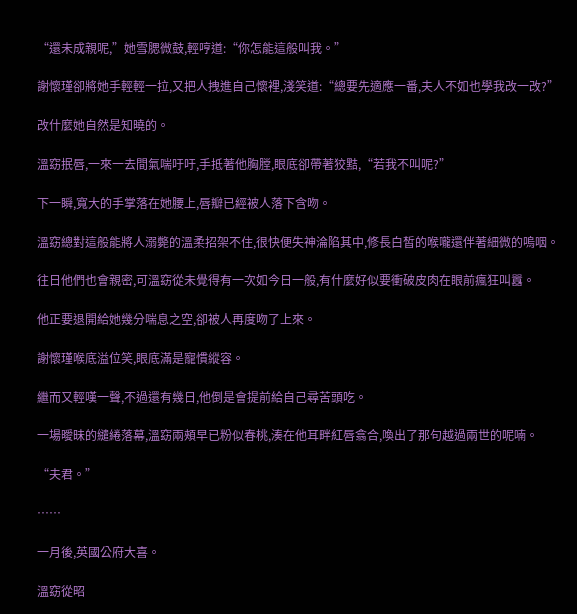“還未成親呢,”她雪腮微鼓,輕哼道:“你怎能這般叫我。”

謝懷瑾卻將她手輕輕一拉,又把人拽進自己懷裡,淺笑道:“總要先適應一番,夫人不如也學我改一改?”

改什麼她自然是知曉的。

溫窈抿唇,一來一去間氣喘吁吁,手抵著他胸膛,眼底卻帶著狡黠,“若我不叫呢?”

下一瞬,寬大的手掌落在她腰上,唇瓣已經被人落下含吻。

溫窈總對這般能將人溺斃的溫柔招架不住,很快便失神淪陷其中,修長白皙的喉嚨還伴著細微的嗚咽。

往日他們也會親密,可溫窈從未覺得有一次如今日一般,有什麼好似要衝破皮肉在眼前瘋狂叫囂。

他正要退開給她幾分喘息之空,卻被人再度吻了上來。

謝懷瑾喉底溢位笑,眼底滿是寵慣縱容。

繼而又輕嘆一聲,不過還有幾日,他倒是會提前給自己尋苦頭吃。

一場曖昧的繾綣落幕,溫窈兩頰早已粉似春桃,湊在他耳畔紅唇翕合,喚出了那句越過兩世的呢喃。

“夫君。”

……

一月後,英國公府大喜。

溫窈從昭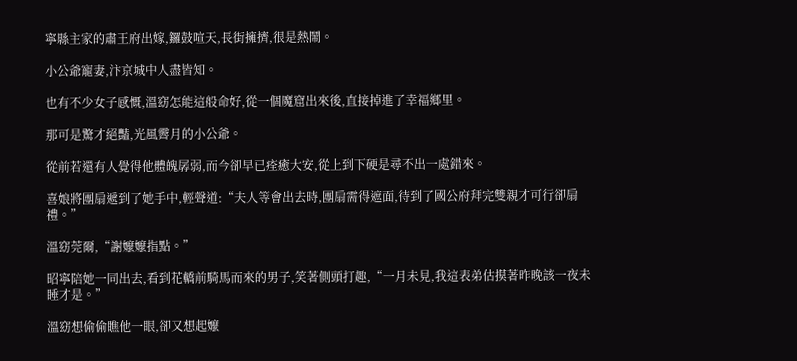寧縣主家的肅王府出嫁,鑼鼓喧天,長街擁擠,很是熱鬧。

小公爺寵妻,汴京城中人盡皆知。

也有不少女子感慨,溫窈怎能這般命好,從一個魔窟出來後,直接掉進了幸福鄉里。

那可是驚才絕豔,光風霽月的小公爺。

從前若還有人覺得他體魄孱弱,而今卻早已痊癒大安,從上到下硬是尋不出一處錯來。

喜娘將團扇遞到了她手中,輕聲道:“夫人等會出去時,團扇需得遮面,待到了國公府拜完雙親才可行卻扇禮。”

溫窈莞爾,“謝嬤嬤指點。”

昭寧陪她一同出去,看到花轎前騎馬而來的男子,笑著側頭打趣,“一月未見,我這表弟估摸著昨晚該一夜未睡才是。”

溫窈想偷偷瞧他一眼,卻又想起嬤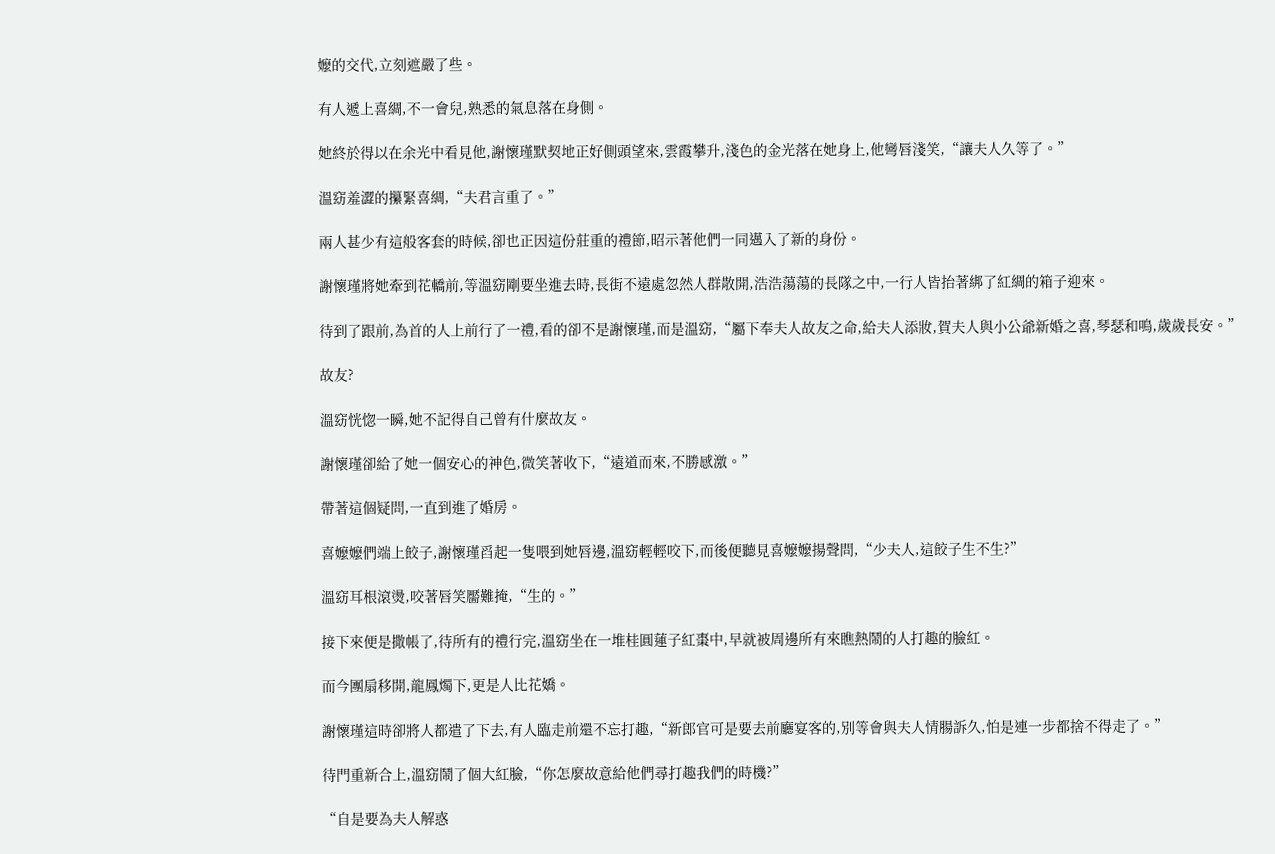嬤的交代,立刻遮嚴了些。

有人遞上喜綢,不一會兒,熟悉的氣息落在身側。

她終於得以在余光中看見他,謝懷瑾默契地正好側頭望來,雲霞攀升,淺色的金光落在她身上,他彎唇淺笑,“讓夫人久等了。”

溫窈羞澀的攥緊喜綢,“夫君言重了。”

兩人甚少有這般客套的時候,卻也正因這份莊重的禮節,昭示著他們一同邁入了新的身份。

謝懷瑾將她牽到花轎前,等溫窈剛要坐進去時,長街不遠處忽然人群散開,浩浩蕩蕩的長隊之中,一行人皆抬著綁了紅綢的箱子迎來。

待到了跟前,為首的人上前行了一禮,看的卻不是謝懷瑾,而是溫窈,“屬下奉夫人故友之命,給夫人添妝,賀夫人與小公爺新婚之喜,琴瑟和鳴,歲歲長安。”

故友?

溫窈恍惚一瞬,她不記得自己曾有什麼故友。

謝懷瑾卻給了她一個安心的神色,微笑著收下,“遠道而來,不勝感激。”

帶著這個疑問,一直到進了婚房。

喜嬤嬤們端上餃子,謝懷瑾舀起一隻喂到她唇邊,溫窈輕輕咬下,而後便聽見喜嬤嬤揚聲問,“少夫人,這餃子生不生?”

溫窈耳根滾燙,咬著唇笑靨難掩,“生的。”

接下來便是撒帳了,待所有的禮行完,溫窈坐在一堆桂圓蓮子紅棗中,早就被周邊所有來瞧熱鬧的人打趣的臉紅。

而今團扇移開,龍鳳燭下,更是人比花嬌。

謝懷瑾這時卻將人都遣了下去,有人臨走前還不忘打趣,“新郎官可是要去前廳宴客的,別等會與夫人情腸訴久,怕是連一步都捨不得走了。”

待門重新合上,溫窈鬧了個大紅臉,“你怎麼故意給他們尋打趣我們的時機?”

“自是要為夫人解惑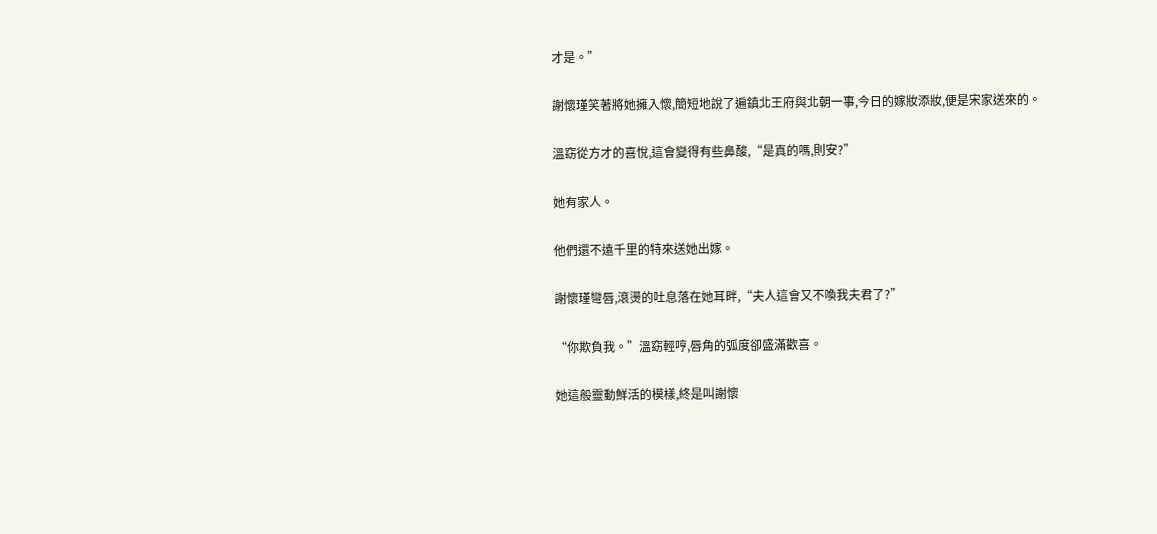才是。”

謝懷瑾笑著將她擁入懷,簡短地說了遍鎮北王府與北朝一事,今日的嫁妝添妝,便是宋家送來的。

溫窈從方才的喜悅,這會變得有些鼻酸,“是真的嗎,則安?”

她有家人。

他們還不遠千里的特來送她出嫁。

謝懷瑾彎唇,滾燙的吐息落在她耳畔,“夫人這會又不喚我夫君了?”

“你欺負我。”溫窈輕哼,唇角的弧度卻盛滿歡喜。

她這般靈動鮮活的模樣,終是叫謝懷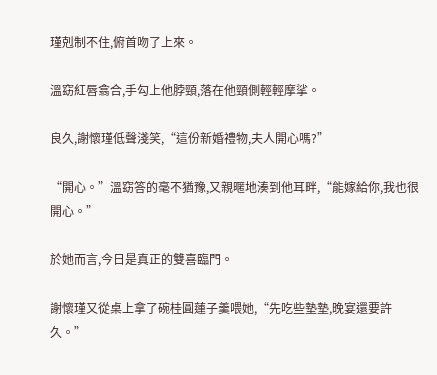瑾剋制不住,俯首吻了上來。

溫窈紅唇翕合,手勾上他脖頸,落在他頸側輕輕摩挲。

良久,謝懷瑾低聲淺笑,“這份新婚禮物,夫人開心嗎?”

“開心。”溫窈答的毫不猶豫,又親暱地湊到他耳畔,“能嫁給你,我也很開心。”

於她而言,今日是真正的雙喜臨門。

謝懷瑾又從桌上拿了碗桂圓蓮子羹喂她,“先吃些墊墊,晚宴還要許久。”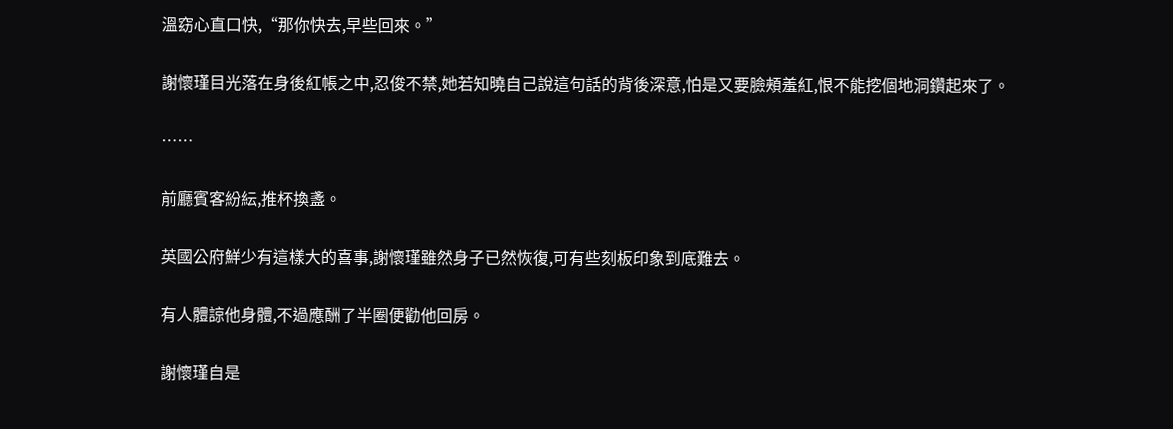溫窈心直口快,“那你快去,早些回來。”

謝懷瑾目光落在身後紅帳之中,忍俊不禁,她若知曉自己說這句話的背後深意,怕是又要臉頰羞紅,恨不能挖個地洞鑽起來了。

……

前廳賓客紛紜,推杯換盞。

英國公府鮮少有這樣大的喜事,謝懷瑾雖然身子已然恢復,可有些刻板印象到底難去。

有人體諒他身體,不過應酬了半圈便勸他回房。

謝懷瑾自是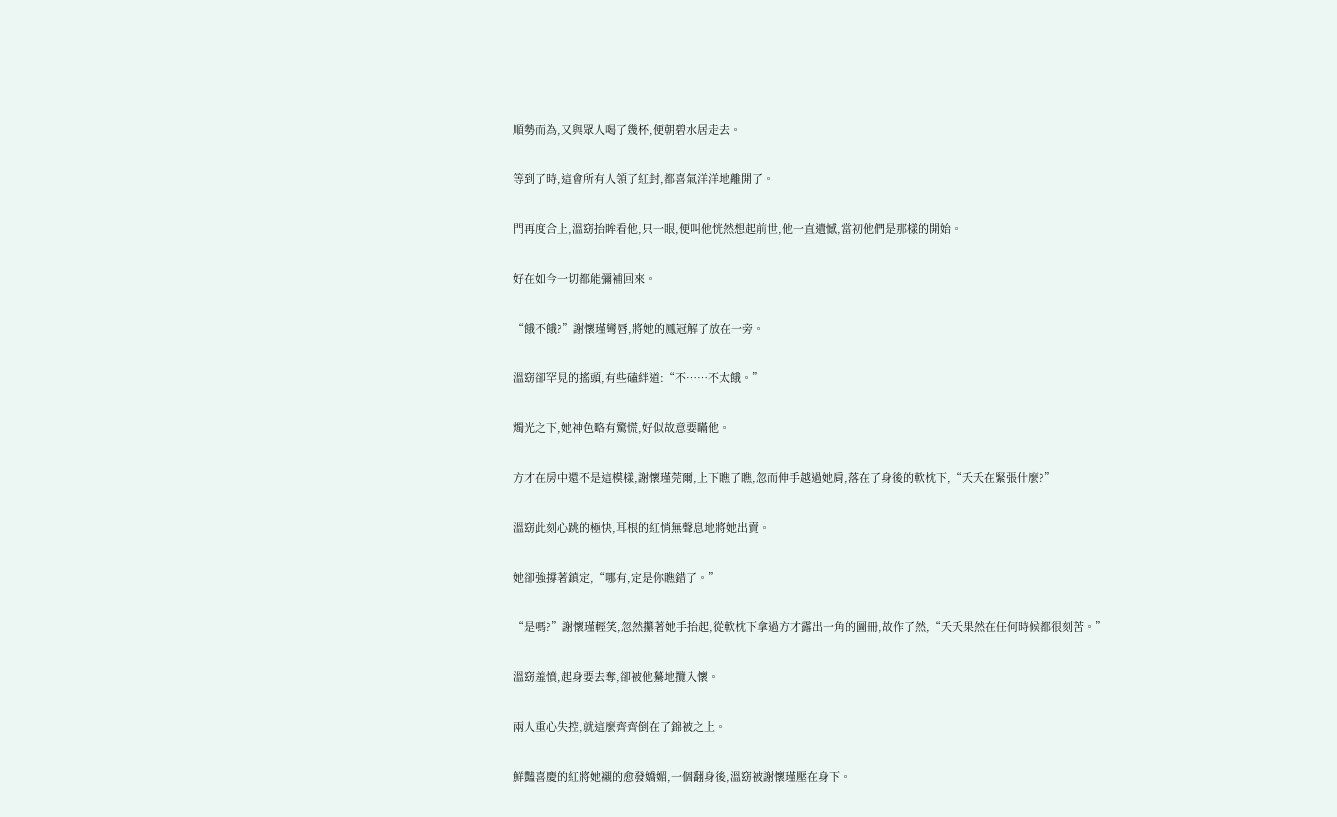順勢而為,又與眾人喝了幾杯,便朝碧水居走去。

等到了時,這會所有人領了紅封,都喜氣洋洋地離開了。

門再度合上,溫窈抬眸看他,只一眼,便叫他恍然想起前世,他一直遺憾,當初他們是那樣的開始。

好在如今一切都能彌補回來。

“餓不餓?”謝懷瑾彎唇,將她的鳳冠解了放在一旁。

溫窈卻罕見的搖頭,有些磕絆道:“不……不太餓。”

燭光之下,她神色略有驚慌,好似故意要瞞他。

方才在房中還不是這模樣,謝懷瑾莞爾,上下瞧了瞧,忽而伸手越過她肩,落在了身後的軟枕下,“夭夭在緊張什麼?”

溫窈此刻心跳的極快,耳根的紅悄無聲息地將她出賣。

她卻強撐著鎮定,“哪有,定是你瞧錯了。”

“是嗎?”謝懷瑾輕笑,忽然攥著她手抬起,從軟枕下拿過方才露出一角的圖冊,故作了然,“夭夭果然在任何時候都很刻苦。”

溫窈羞憤,起身要去奪,卻被他驀地攬入懷。

兩人重心失控,就這麼齊齊倒在了錦被之上。

鮮豔喜慶的紅將她襯的愈發嬌媚,一個翻身後,溫窈被謝懷瑾壓在身下。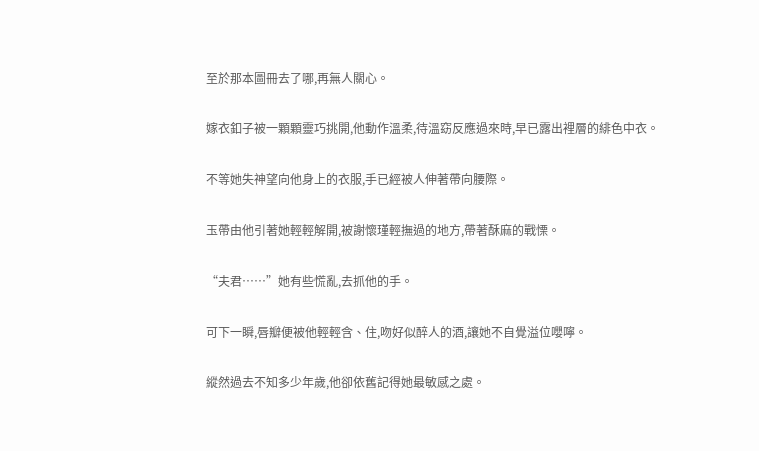至於那本圖冊去了哪,再無人關心。

嫁衣釦子被一顆顆靈巧挑開,他動作溫柔,待溫窈反應過來時,早已露出裡層的緋色中衣。

不等她失神望向他身上的衣服,手已經被人伸著帶向腰際。

玉帶由他引著她輕輕解開,被謝懷瑾輕撫過的地方,帶著酥麻的戰慄。

“夫君……”她有些慌亂,去抓他的手。

可下一瞬,唇瓣便被他輕輕含、住,吻好似醉人的酒,讓她不自覺溢位嚶嚀。

縱然過去不知多少年歲,他卻依舊記得她最敏感之處。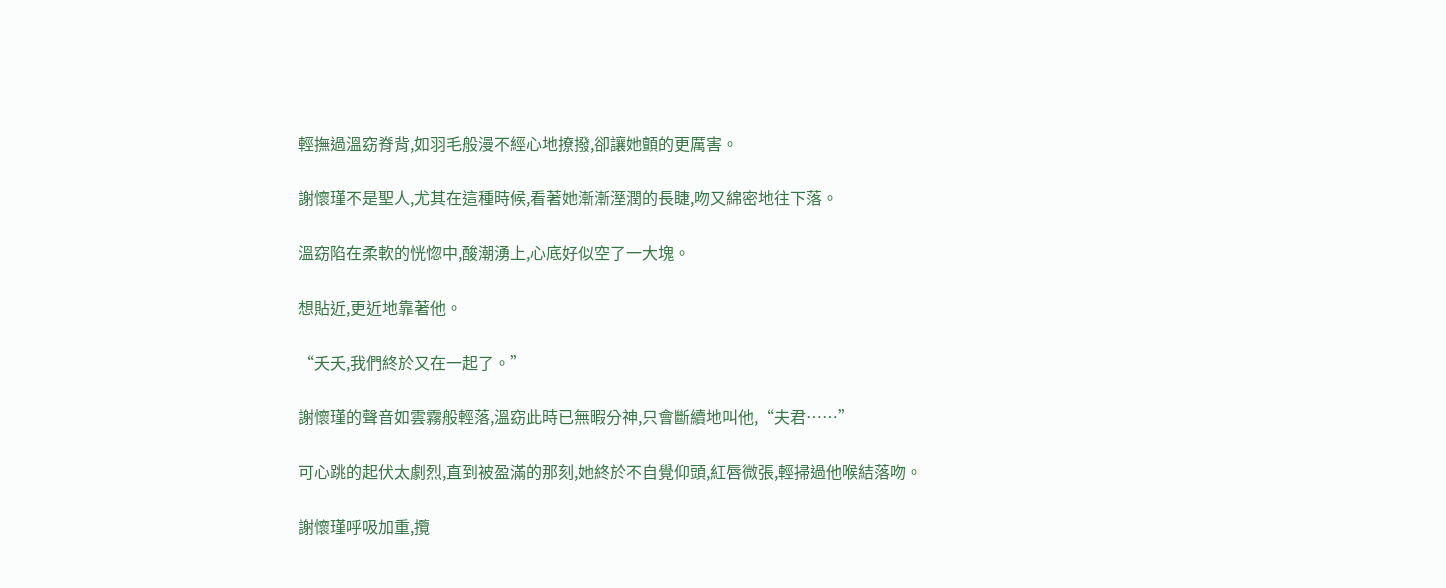輕撫過溫窈脊背,如羽毛般漫不經心地撩撥,卻讓她顫的更厲害。

謝懷瑾不是聖人,尤其在這種時候,看著她漸漸溼潤的長睫,吻又綿密地往下落。

溫窈陷在柔軟的恍惚中,酸潮湧上,心底好似空了一大塊。

想貼近,更近地靠著他。

“夭夭,我們終於又在一起了。”

謝懷瑾的聲音如雲霧般輕落,溫窈此時已無暇分神,只會斷續地叫他,“夫君……”

可心跳的起伏太劇烈,直到被盈滿的那刻,她終於不自覺仰頭,紅唇微張,輕掃過他喉結落吻。

謝懷瑾呼吸加重,攬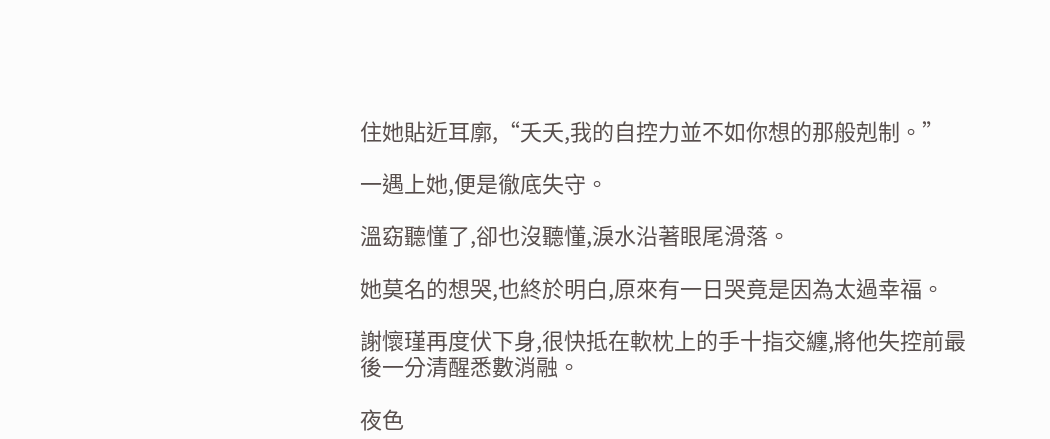住她貼近耳廓,“夭夭,我的自控力並不如你想的那般剋制。”

一遇上她,便是徹底失守。

溫窈聽懂了,卻也沒聽懂,淚水沿著眼尾滑落。

她莫名的想哭,也終於明白,原來有一日哭竟是因為太過幸福。

謝懷瑾再度伏下身,很快抵在軟枕上的手十指交纏,將他失控前最後一分清醒悉數消融。

夜色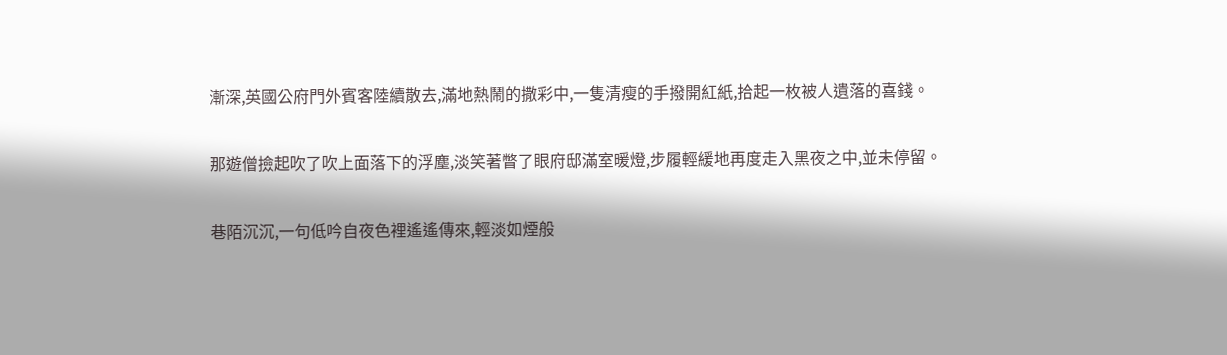漸深,英國公府門外賓客陸續散去,滿地熱鬧的撒彩中,一隻清瘦的手撥開紅紙,拾起一枚被人遺落的喜錢。

那遊僧撿起吹了吹上面落下的浮塵,淡笑著瞥了眼府邸滿室暖燈,步履輕緩地再度走入黑夜之中,並未停留。

巷陌沉沉,一句低吟自夜色裡遙遙傳來,輕淡如煙般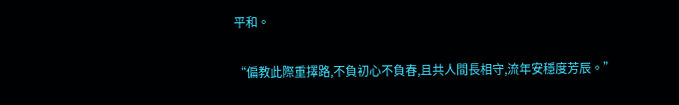平和。

“偏教此際重擇路,不負初心不負春,且共人間長相守,流年安穩度芳辰。”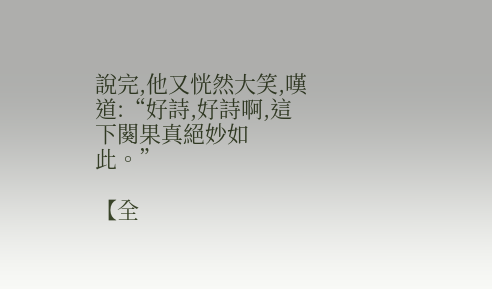說完,他又恍然大笑,嘆道:“好詩,好詩啊,這下闋果真絕妙如此。”

【全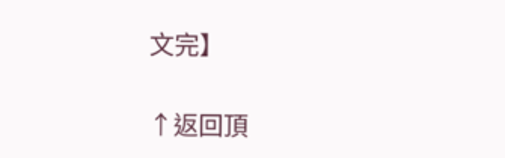文完】

↑返回頂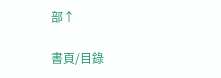部↑

書頁/目錄